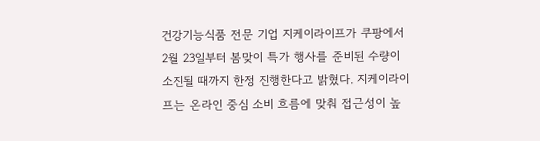건강기능식품 전문 기업 지케이라이프가 쿠팡에서 2월 23일부터 봄맞이 특가 행사를 준비된 수량이 소진될 때까지 한정 진행한다고 밝혔다. 지케이라이프는 온라인 중심 소비 흐름에 맞춰 접근성이 높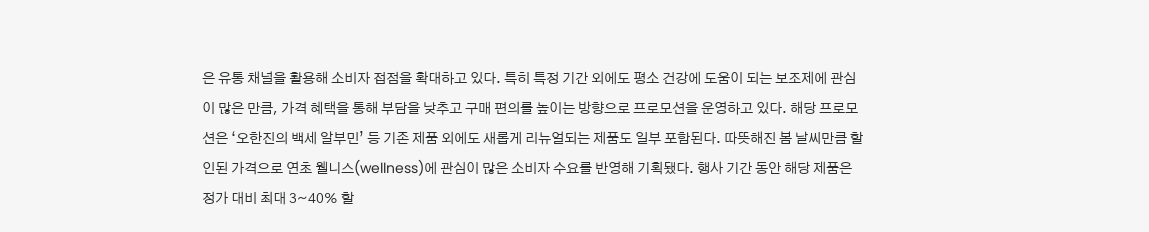은 유통 채널을 활용해 소비자 접점을 확대하고 있다. 특히 특정 기간 외에도 평소 건강에 도움이 되는 보조제에 관심이 많은 만큼, 가격 혜택을 통해 부담을 낮추고 구매 편의를 높이는 방향으로 프로모션을 운영하고 있다. 해당 프로모션은 ‘오한진의 백세 알부민’ 등 기존 제품 외에도 새롭게 리뉴얼되는 제품도 일부 포함된다. 따뜻해진 봄 날씨만큼 할인된 가격으로 연초 웰니스(wellness)에 관심이 많은 소비자 수요를 반영해 기획됐다. 행사 기간 동안 해당 제품은 정가 대비 최대 3~40% 할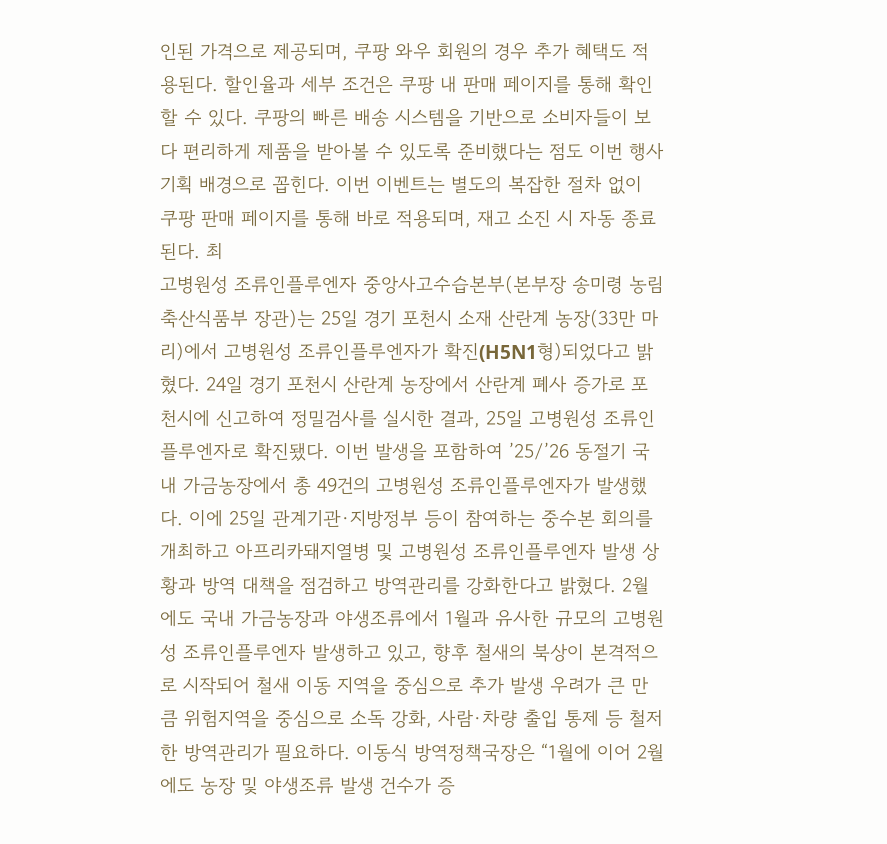인된 가격으로 제공되며, 쿠팡 와우 회원의 경우 추가 혜택도 적용된다. 할인율과 세부 조건은 쿠팡 내 판매 페이지를 통해 확인할 수 있다. 쿠팡의 빠른 배송 시스템을 기반으로 소비자들이 보다 편리하게 제품을 받아볼 수 있도록 준비했다는 점도 이번 행사 기획 배경으로 꼽힌다. 이번 이벤트는 별도의 복잡한 절차 없이 쿠팡 판매 페이지를 통해 바로 적용되며, 재고 소진 시 자동 종료된다. 최
고병원성 조류인플루엔자 중앙사고수습본부(본부장 송미령 농림축산식품부 장관)는 25일 경기 포천시 소재 산란계 농장(33만 마리)에서 고병원성 조류인플루엔자가 확진(H5N1형)되었다고 밝혔다. 24일 경기 포천시 산란계 농장에서 산란계 폐사 증가로 포천시에 신고하여 정밀검사를 실시한 결과, 25일 고병원성 조류인플루엔자로 확진됐다. 이번 발생을 포함하여 ’25/’26 동절기 국내 가금농장에서 총 49건의 고병원성 조류인플루엔자가 발생했다. 이에 25일 관계기관·지방정부 등이 참여하는 중수본 회의를 개최하고 아프리카돼지열병 및 고병원성 조류인플루엔자 발생 상황과 방역 대책을 점검하고 방역관리를 강화한다고 밝혔다. 2월에도 국내 가금농장과 야생조류에서 1월과 유사한 규모의 고병원성 조류인플루엔자 발생하고 있고, 향후 철새의 북상이 본격적으로 시작되어 철새 이동 지역을 중심으로 추가 발생 우려가 큰 만큼 위험지역을 중심으로 소독 강화, 사람·차량 출입 통제 등 철저한 방역관리가 필요하다. 이동식 방역정책국장은 “1월에 이어 2월에도 농장 및 야생조류 발생 건수가 증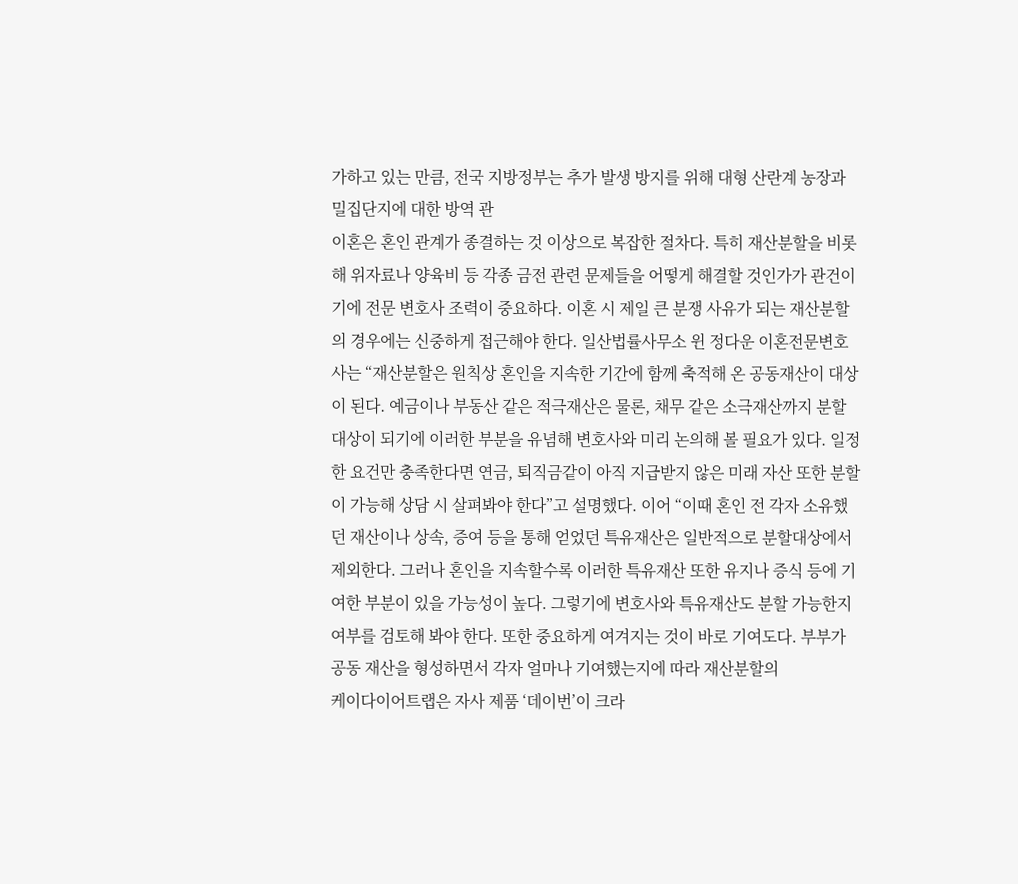가하고 있는 만큼, 전국 지방정부는 추가 발생 방지를 위해 대형 산란계 농장과 밀집단지에 대한 방역 관
이혼은 혼인 관계가 종결하는 것 이상으로 복잡한 절차다. 특히 재산분할을 비롯해 위자료나 양육비 등 각종 금전 관련 문제들을 어떻게 해결할 것인가가 관건이기에 전문 변호사 조력이 중요하다. 이혼 시 제일 큰 분쟁 사유가 되는 재산분할의 경우에는 신중하게 접근해야 한다. 일산법률사무소 윈 정다운 이혼전문변호사는 “재산분할은 원칙상 혼인을 지속한 기간에 함께 축적해 온 공동재산이 대상이 된다. 예금이나 부동산 같은 적극재산은 물론, 채무 같은 소극재산까지 분할 대상이 되기에 이러한 부분을 유념해 변호사와 미리 논의해 볼 필요가 있다. 일정한 요건만 충족한다면 연금, 퇴직금같이 아직 지급받지 않은 미래 자산 또한 분할이 가능해 상담 시 살펴봐야 한다”고 설명했다. 이어 “이때 혼인 전 각자 소유했던 재산이나 상속, 증여 등을 통해 얻었던 특유재산은 일반적으로 분할대상에서 제외한다. 그러나 혼인을 지속할수록 이러한 특유재산 또한 유지나 증식 등에 기여한 부분이 있을 가능성이 높다. 그렇기에 변호사와 특유재산도 분할 가능한지 여부를 검토해 봐야 한다. 또한 중요하게 여겨지는 것이 바로 기여도다. 부부가 공동 재산을 형성하면서 각자 얼마나 기여했는지에 따라 재산분할의
케이다이어트랩은 자사 제품 ‘데이번’이 크라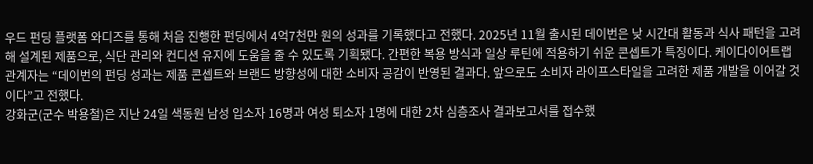우드 펀딩 플랫폼 와디즈를 통해 처음 진행한 펀딩에서 4억7천만 원의 성과를 기록했다고 전했다. 2025년 11월 출시된 데이번은 낮 시간대 활동과 식사 패턴을 고려해 설계된 제품으로, 식단 관리와 컨디션 유지에 도움을 줄 수 있도록 기획됐다. 간편한 복용 방식과 일상 루틴에 적용하기 쉬운 콘셉트가 특징이다. 케이다이어트랩 관계자는 “데이번의 펀딩 성과는 제품 콘셉트와 브랜드 방향성에 대한 소비자 공감이 반영된 결과다. 앞으로도 소비자 라이프스타일을 고려한 제품 개발을 이어갈 것이다”고 전했다.
강화군(군수 박용철)은 지난 24일 색동원 남성 입소자 16명과 여성 퇴소자 1명에 대한 2차 심층조사 결과보고서를 접수했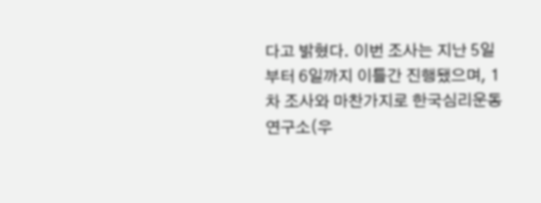다고 밝혔다. 이번 조사는 지난 5일부터 6일까지 이틀간 진행됐으며, 1차 조사와 마찬가지로 한국심리운동연구소(우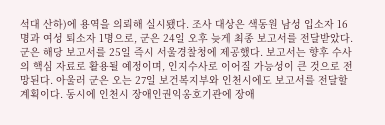석대 산하)에 용역을 의뢰해 실시됐다. 조사 대상은 색동원 남성 입소자 16명과 여성 퇴소자 1명으로, 군은 24일 오후 늦게 최종 보고서를 전달받았다. 군은 해당 보고서를 25일 즉시 서울경찰청에 제공했다. 보고서는 향후 수사의 핵심 자료로 활용될 예정이며, 인지수사로 이어질 가능성이 큰 것으로 전망된다. 아울러 군은 오는 27일 보건복지부와 인천시에도 보고서를 전달할 계획이다. 동시에 인천시 장애인권익옹호기관에 장애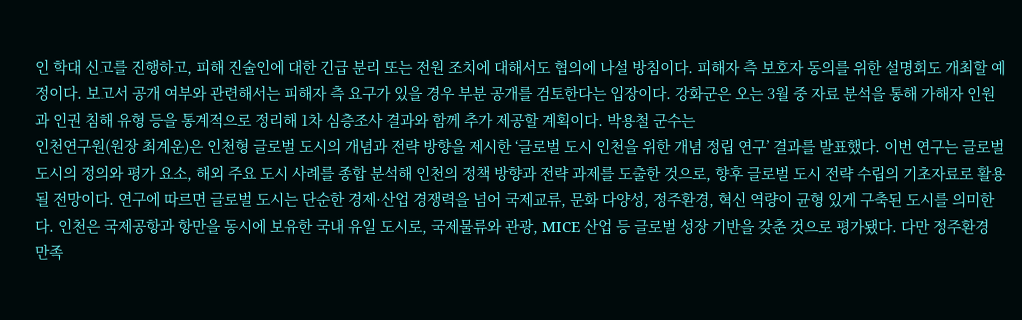인 학대 신고를 진행하고, 피해 진술인에 대한 긴급 분리 또는 전원 조치에 대해서도 협의에 나설 방침이다. 피해자 측 보호자 동의를 위한 설명회도 개최할 예정이다. 보고서 공개 여부와 관련해서는 피해자 측 요구가 있을 경우 부분 공개를 검토한다는 입장이다. 강화군은 오는 3월 중 자료 분석을 통해 가해자 인원과 인권 침해 유형 등을 통계적으로 정리해 1차 심층조사 결과와 함께 추가 제공할 계획이다. 박용철 군수는
인천연구원(원장 최계운)은 인천형 글로벌 도시의 개념과 전략 방향을 제시한 ‘글로벌 도시 인천을 위한 개념 정립 연구’ 결과를 발표했다. 이번 연구는 글로벌 도시의 정의와 평가 요소, 해외 주요 도시 사례를 종합 분석해 인천의 정책 방향과 전략 과제를 도출한 것으로, 향후 글로벌 도시 전략 수립의 기초자료로 활용될 전망이다. 연구에 따르면 글로벌 도시는 단순한 경제·산업 경쟁력을 넘어 국제교류, 문화 다양성, 정주환경, 혁신 역량이 균형 있게 구축된 도시를 의미한다. 인천은 국제공항과 항만을 동시에 보유한 국내 유일 도시로, 국제물류와 관광, MICE 산업 등 글로벌 성장 기반을 갖춘 것으로 평가됐다. 다만 정주환경 만족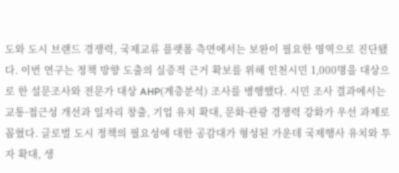도와 도시 브랜드 경쟁력, 국제교류 플랫폼 측면에서는 보완이 필요한 영역으로 진단됐다. 이번 연구는 정책 방향 도출의 실증적 근거 확보를 위해 인천시민 1,000명을 대상으로 한 설문조사와 전문가 대상 AHP(계층분석) 조사를 병행했다. 시민 조사 결과에서는 교통·접근성 개선과 일자리 창출, 기업 유치 확대, 문화·관광 경쟁력 강화가 우선 과제로 꼽혔다. 글로벌 도시 정책의 필요성에 대한 공감대가 형성된 가운데 국제행사 유치와 투자 확대, 생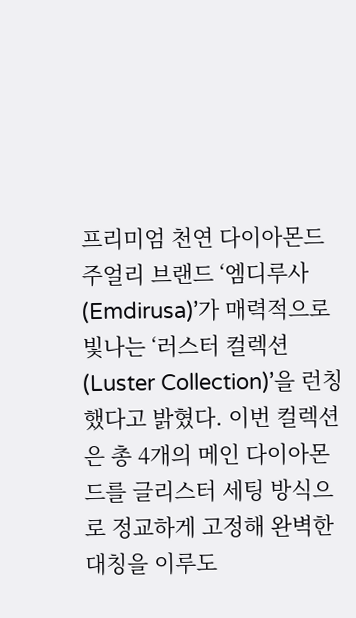프리미엄 천연 다이아몬드 주얼리 브랜드 ‘엠디루사(Emdirusa)’가 매력적으로 빛나는 ‘러스터 컬렉션(Luster Collection)’을 런칭했다고 밝혔다. 이번 컬렉션은 총 4개의 메인 다이아몬드를 글리스터 세팅 방식으로 정교하게 고정해 완벽한 대칭을 이루도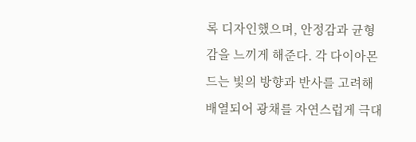록 디자인했으며, 안정감과 균형감을 느끼게 해준다. 각 다이아몬드는 빛의 방향과 반사를 고려해 배열되어 광채를 자연스럽게 극대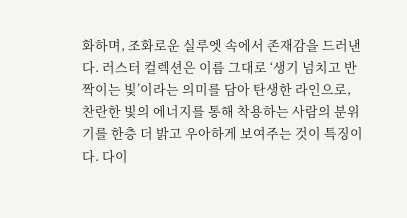화하며, 조화로운 실루엣 속에서 존재감을 드러낸다. 러스터 컬렉션은 이름 그대로 ‘생기 넘치고 반짝이는 빛’이라는 의미를 담아 탄생한 라인으로, 찬란한 빛의 에너지를 통해 착용하는 사람의 분위기를 한층 더 밝고 우아하게 보여주는 것이 특징이다. 다이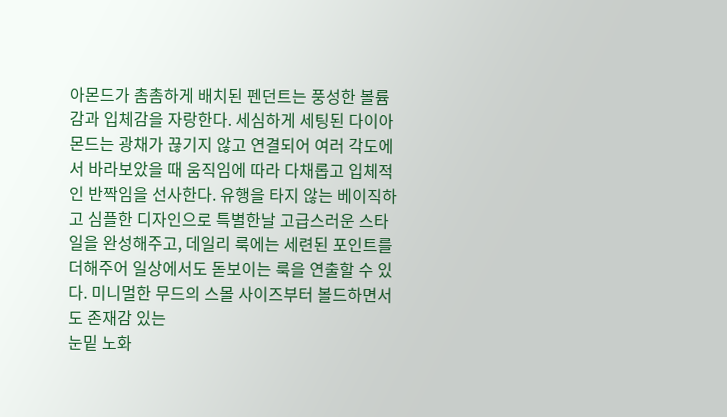아몬드가 촘촘하게 배치된 펜던트는 풍성한 볼륨감과 입체감을 자랑한다. 세심하게 세팅된 다이아몬드는 광채가 끊기지 않고 연결되어 여러 각도에서 바라보았을 때 움직임에 따라 다채롭고 입체적인 반짝임을 선사한다. 유행을 타지 않는 베이직하고 심플한 디자인으로 특별한날 고급스러운 스타일을 완성해주고, 데일리 룩에는 세련된 포인트를 더해주어 일상에서도 돋보이는 룩을 연출할 수 있다. 미니멀한 무드의 스몰 사이즈부터 볼드하면서도 존재감 있는
눈밑 노화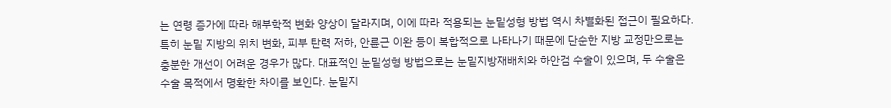는 연령 증가에 따라 해부학적 변화 양상이 달라지며, 이에 따라 적용되는 눈밑성형 방법 역시 차별화된 접근이 필요하다. 특히 눈밑 지방의 위치 변화, 피부 탄력 저하, 안륜근 이완 등이 복합적으로 나타나기 때문에 단순한 지방 교정만으로는 충분한 개선이 어려운 경우가 많다. 대표적인 눈밑성형 방법으로는 눈밑지방재배치와 하안검 수술이 있으며, 두 수술은 수술 목적에서 명확한 차이를 보인다. 눈밑지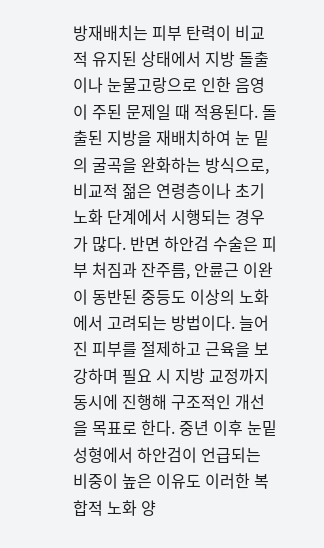방재배치는 피부 탄력이 비교적 유지된 상태에서 지방 돌출이나 눈물고랑으로 인한 음영이 주된 문제일 때 적용된다. 돌출된 지방을 재배치하여 눈 밑의 굴곡을 완화하는 방식으로, 비교적 젊은 연령층이나 초기 노화 단계에서 시행되는 경우가 많다. 반면 하안검 수술은 피부 처짐과 잔주름, 안륜근 이완이 동반된 중등도 이상의 노화에서 고려되는 방법이다. 늘어진 피부를 절제하고 근육을 보강하며 필요 시 지방 교정까지 동시에 진행해 구조적인 개선을 목표로 한다. 중년 이후 눈밑성형에서 하안검이 언급되는 비중이 높은 이유도 이러한 복합적 노화 양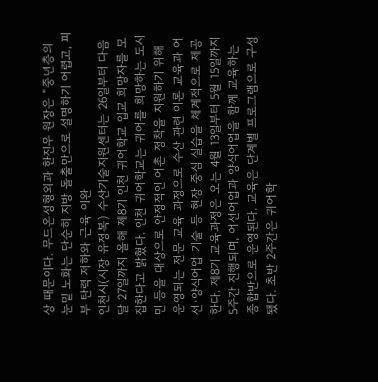상 때문이다. 무드온성형외과 한진우 원장은 “중년층의 눈밑 노화는 단순히 지방 돌출만으로 설명하기 어렵고, 피부 탄력 저하와 근육 이완
인천시(시장 유정복) 수산기술지원센터는 26일부터 다음 달 27일까지 올해 제8기 인천 귀어학교 입교 희망자를 모집한다고 밝혔다. 인천 귀어학교는 귀어를 희망하는 도시민 등을 대상으로 안정적인 어촌 정착을 지원하기 위해 운영되는 전문 교육 과정으로 수산 관련 이론 교육과 어선·양식어업 기술 등 현장 중심 실습을 체계적으로 제공한다. 제8기 교육과정은 오는 4월 13일부터 5월 15일까지 5주간 진행되며, 어선어업과 양식어업을 함께 교육하는 종합반으로 운영된다. 교육은 단계별 프로그램으로 구성됐다. 초반 2주간은 귀어학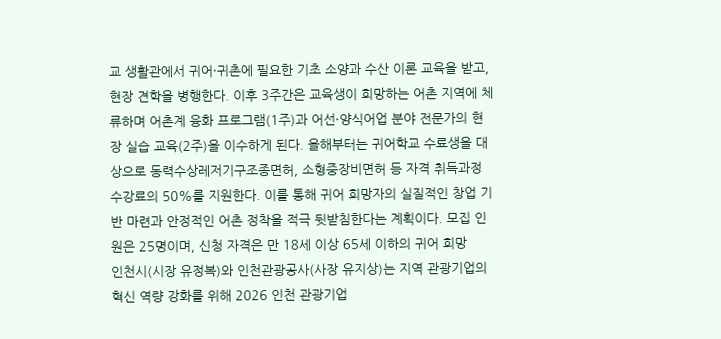교 생활관에서 귀어·귀촌에 필요한 기초 소양과 수산 이론 교육을 받고, 현장 견학을 병행한다. 이후 3주간은 교육생이 희망하는 어촌 지역에 체류하며 어촌계 융화 프로그램(1주)과 어선·양식어업 분야 전문가의 현장 실습 교육(2주)을 이수하게 된다. 올해부터는 귀어학교 수료생을 대상으로 동력수상레저기구조종면허, 소형중장비면허 등 자격 취득과정 수강료의 50%를 지원한다. 이를 통해 귀어 희망자의 실질적인 창업 기반 마련과 안정적인 어촌 정착을 적극 뒷받침한다는 계획이다. 모집 인원은 25명이며, 신청 자격은 만 18세 이상 65세 이하의 귀어 희망
인천시(시장 유정복)와 인천관광공사(사장 유지상)는 지역 관광기업의 혁신 역량 강화를 위해 2026 인천 관광기업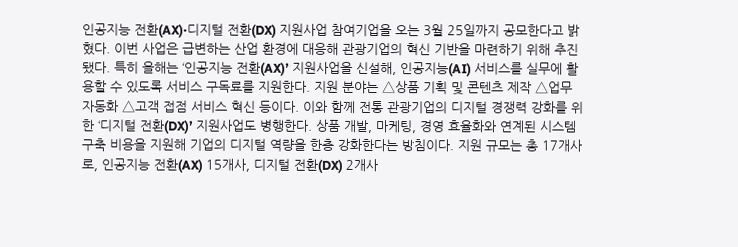인공지능 전환(AX)·디지털 전환(DX) 지원사업 참여기업을 오는 3월 25일까지 공모한다고 밝혔다. 이번 사업은 급변하는 산업 환경에 대응해 관광기업의 혁신 기반을 마련하기 위해 추진됐다. 특히 올해는 ‘인공지능 전환(AX)’ 지원사업을 신설해, 인공지능(AI) 서비스를 실무에 활용할 수 있도록 서비스 구독료를 지원한다. 지원 분야는 △상품 기획 및 콘텐츠 제작 △업무 자동화 △고객 접점 서비스 혁신 등이다. 이와 함께 전통 관광기업의 디지털 경쟁력 강화를 위한 ‘디지털 전환(DX)’ 지원사업도 병행한다. 상품 개발, 마케팅, 경영 효율화와 연계된 시스템 구축 비용을 지원해 기업의 디지털 역량을 한층 강화한다는 방침이다. 지원 규모는 총 17개사로, 인공지능 전환(AX) 15개사, 디지털 전환(DX) 2개사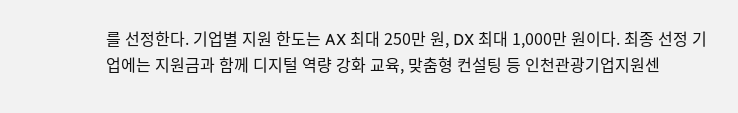를 선정한다. 기업별 지원 한도는 AX 최대 250만 원, DX 최대 1,000만 원이다. 최종 선정 기업에는 지원금과 함께 디지털 역량 강화 교육, 맞춤형 컨설팅 등 인천관광기업지원센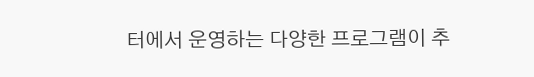터에서 운영하는 다양한 프로그램이 추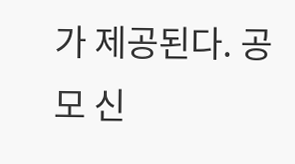가 제공된다. 공모 신